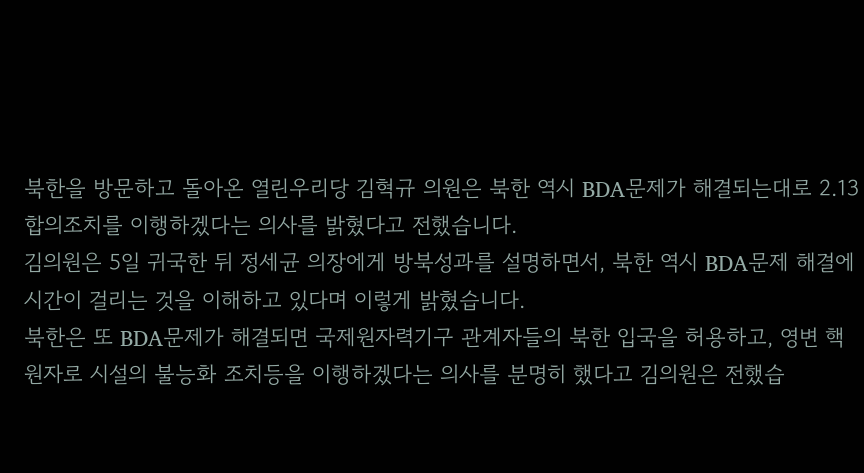북한을 방문하고 돌아온 열린우리당 김혁규 의원은 북한 역시 BDA문제가 해결되는대로 2.13합의조치를 이행하겠다는 의사를 밝혔다고 전했습니다.
김의원은 5일 귀국한 뒤 정세균 의장에게 방북성과를 설명하면서, 북한 역시 BDA문제 해결에 시간이 걸리는 것을 이해하고 있다며 이렇게 밝혔습니다.
북한은 또 BDA문제가 해결되면 국제원자력기구 관계자들의 북한 입국을 허용하고, 영변 핵원자로 시설의 불능화 조치등을 이행하겠다는 의사를 분명히 했다고 김의원은 전했습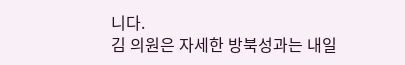니다.
김 의원은 자세한 방북성과는 내일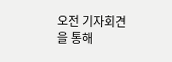오전 기자회견을 통해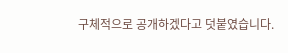구체적으로 공개하겠다고 덧붙였습니다.